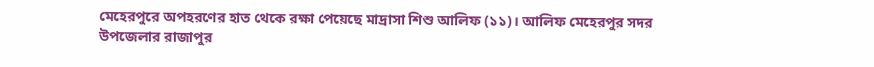মেহেরপুরে অপহরণের হাত থেকে রক্ষা পেয়েছে মাদ্রাসা শিশু আলিফ (১১)। আলিফ মেহেরপুর সদর উপজেলার রাজাপুর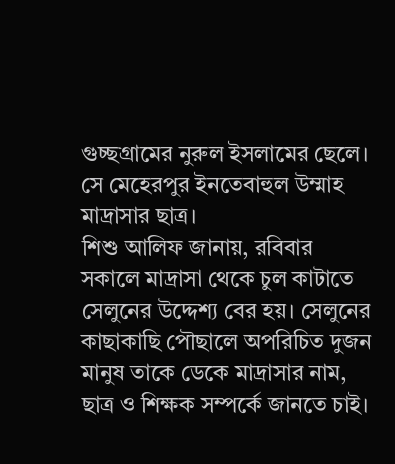গুচ্ছগ্রামের নুরুল ইসলামের ছেলে। সে মেহেরপুর ইনতেবাহুল উম্মাহ মাদ্রাসার ছাত্র।
শিশু আলিফ জানায়, রবিবার সকালে মাদ্রাসা থেকে চুল কাটাতে সেলুনের উদ্দেশ্য বের হয়। সেলুনের কাছাকাছি পৌছালে অপরিচিত দুজন মানুষ তাকে ডেকে মাদ্রাসার নাম, ছাত্র ও শিক্ষক সম্পর্কে জানতে চাই।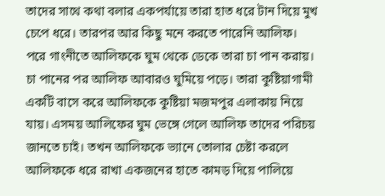তাদের সাথে কথা বলার একপর্যায়ে তারা হাত ধরে টান দিয়ে মুখ চেপে ধরে। তারপর আর কিছু মনে করতে পারেনি আলিফ। পরে গাংনীতে আলিফকে ঘুম থেকে ডেকে তারা চা পান করায়।
চা পানের পর আলিফ আবারও ঘুমিয়ে পড়ে। তারা কুষ্টিয়াগামী একটি বাসে করে আলিফকে কুষ্টিয়া মজমপুর এলাকায় নিয়ে যায়। এসময় আলিফের ঘুম ভেঙ্গে গেলে আলিফ তাদের পরিচয় জানতে চাই। তখন আলিফকে ভ্যানে তোলার চেষ্টা করলে আলিফকে ধরে রাখা একজনের হাতে কামড় দিয়ে পালিয়ে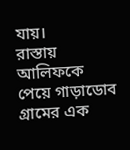যায়।
রাস্তায় আলিফকে পেয়ে গাড়াডোব গ্রামের এক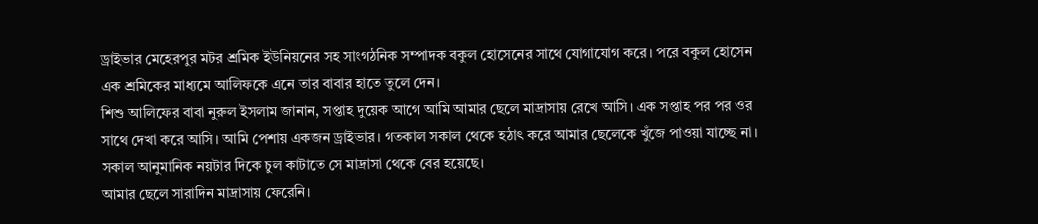ড্রাইভার মেহেরপুর মটর শ্রমিক ইউনিয়নের সহ সাংগঠনিক সম্পাদক বকুল হোসেনের সাথে যোগাযোগ করে। পরে বকুল হোসেন এক শ্রমিকের মাধ্যমে আলিফকে এনে তার বাবার হাতে তুলে দেন।
শিশু আলিফের বাবা নুরুল ইসলাম জানান, সপ্তাহ দুয়েক আগে আমি আমার ছেলে মাদ্রাসায় রেখে আসি। এক সপ্তাহ পর পর ওর সাথে দেখা করে আসি। আমি পেশায় একজন ড্রাইভার। গতকাল সকাল থেকে হঠাৎ করে আমার ছেলেকে খুঁজে পাওয়া যাচ্ছে না। সকাল আনুমানিক নয়টার দিকে চুল কাটাতে সে মাদ্রাসা থেকে বের হয়েছে।
আমার ছেলে সারাদিন মাদ্রাসায় ফেরেনি।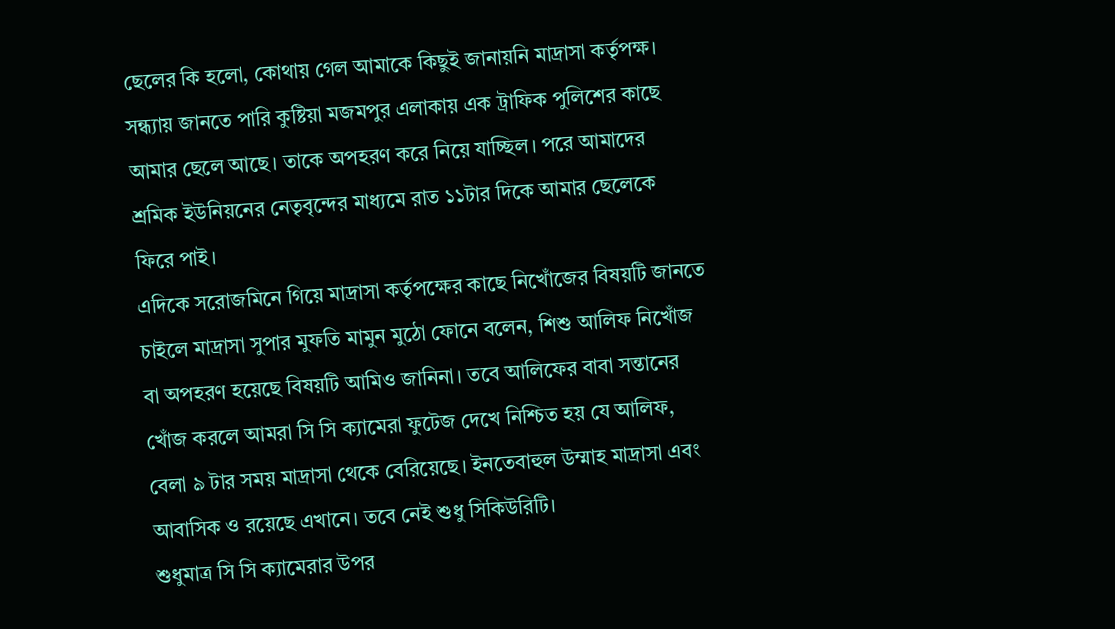ছেলের কি হলো, কোথায় গেল আমাকে কিছুই জানায়নি মাদ্রাসা কর্তৃপক্ষ। সন্ধ্যায় জানতে পারি কুষ্টিয়া মজমপুর এলাকায় এক ট্রাফিক পুলিশের কাছে আমার ছেলে আছে। তাকে অপহরণ করে নিয়ে যাচ্ছিল। পরে আমাদের শ্রমিক ইউনিয়নের নেতৃবৃন্দের মাধ্যমে রাত ১১টার দিকে আমার ছেলেকে ফিরে পাই।
এদিকে সরোজমিনে গিয়ে মাদ্রাসা কর্তৃপক্ষের কাছে নিখোঁজের বিষয়টি জানতে চাইলে মাদ্রাসা সুপার মুফতি মামুন মুঠো ফোনে বলেন, শিশু আলিফ নিখোঁজ বা অপহরণ হয়েছে বিষয়টি আমিও জানিনা। তবে আলিফের বাবা সন্তানের খোঁজ করলে আমরা সি সি ক্যামেরা ফুটেজ দেখে নিশ্চিত হয় যে আলিফ, বেলা ৯ টার সময় মাদ্রাসা থেকে বেরিয়েছে। ইনতেবাহুল উম্মাহ মাদ্রাসা এবং আবাসিক ও রয়েছে এখানে। তবে নেই শুধু সিকিউরিটি।
শুধুমাত্র সি সি ক্যামেরার উপর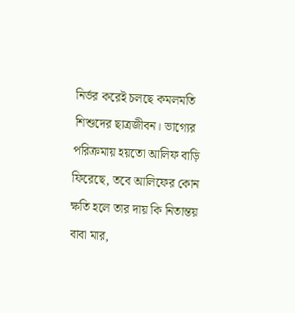নির্ভর করেই চলছে কমলমতি শিশুদের ছাত্রজীবন। ভাগ্যের পরিক্রমায় হয়তো আলিফ বাড়ি ফিরেছে, তবে আলিফের কোন ক্ষতি হলে তার দায় কি নিতান্তয় বাবা মার,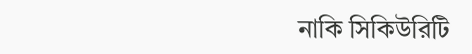নাকি সিকিউরিটি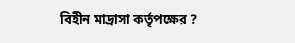বিহীন মাদ্রাসা কর্তৃপক্ষের ?